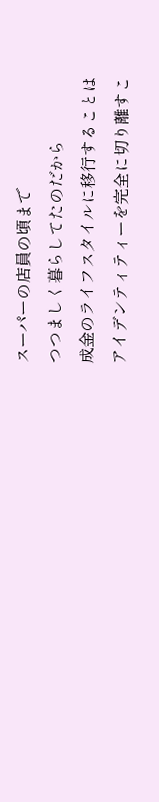スーパーの店員の頃まで
つつましく暮らしてたのだから
成金のライフスタイルに移行することは
アイデンティティーを完全に切り離すこ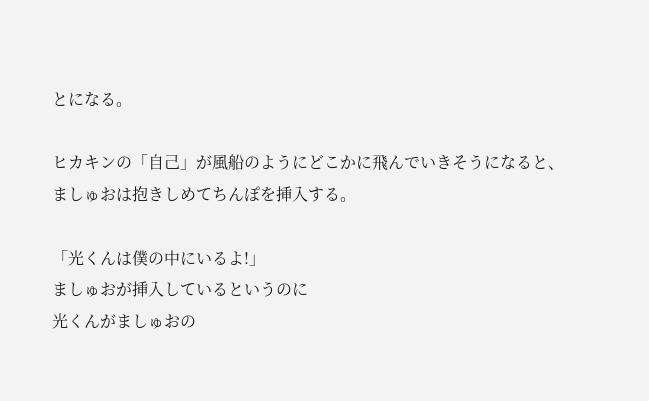とになる。

ヒカキンの「自己」が風船のようにどこかに飛んでいきそうになると、
ましゅおは抱きしめてちんぽを挿入する。

「光くんは僕の中にいるよ!」
ましゅおが挿入しているというのに
光くんがましゅおの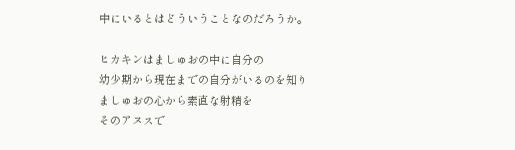中にいるとはどういうことなのだろうか。

ヒカキンはましゅおの中に自分の
幼少期から現在までの自分がいるのを知り
ましゅおの心から素直な射精を
そのアヌスで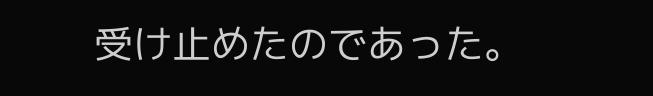受け止めたのであった。